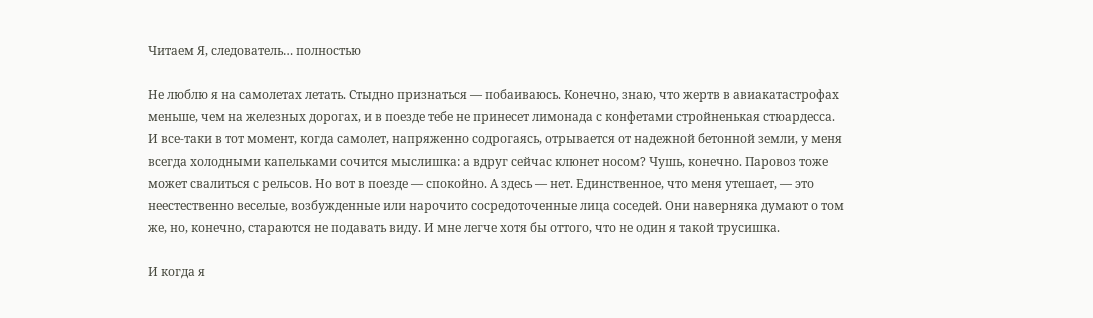Читаем Я, следователь… полностью

Не люблю я на самолетах летать. Стыдно признаться — побаиваюсь. Конечно, знаю, что жертв в авиакатастрофах меньше, чем на железных дорогах, и в поезде тебе не принесет лимонада с конфетами стройненькая стюардесса. И все-таки в тот момент, когда самолет, напряженно содрогаясь, отрывается от надежной бетонной земли, у меня всегда холодными капельками сочится мыслишка: а вдруг сейчас клюнет носом? Чушь, конечно. Паровоз тоже может свалиться с рельсов. Но вот в поезде — спокойно. А здесь — нет. Единственное, что меня утешает, — это неестественно веселые, возбужденные или нарочито сосредоточенные лица соседей. Они наверняка думают о том же, но, конечно, стараются не подавать виду. И мне легче хотя бы оттого, что не один я такой трусишка.

И когда я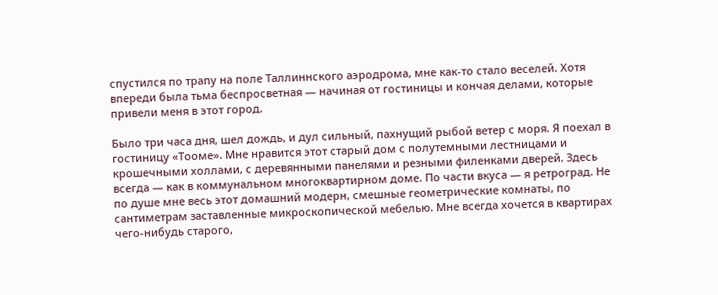спустился по трапу на поле Таллиннского аэродрома, мне как-то стало веселей. Хотя впереди была тьма беспросветная — начиная от гостиницы и кончая делами, которые привели меня в этот город.

Было три часа дня, шел дождь, и дул сильный, пахнущий рыбой ветер с моря. Я поехал в гостиницу «Тооме». Мне нравится этот старый дом с полутемными лестницами и крошечными холлами, с деревянными панелями и резными филенками дверей. Здесь всегда — как в коммунальном многоквартирном доме. По части вкуса — я ретроград. Не по душе мне весь этот домашний модерн, смешные геометрические комнаты, по сантиметрам заставленные микроскопической мебелью. Мне всегда хочется в квартирах чего-нибудь старого,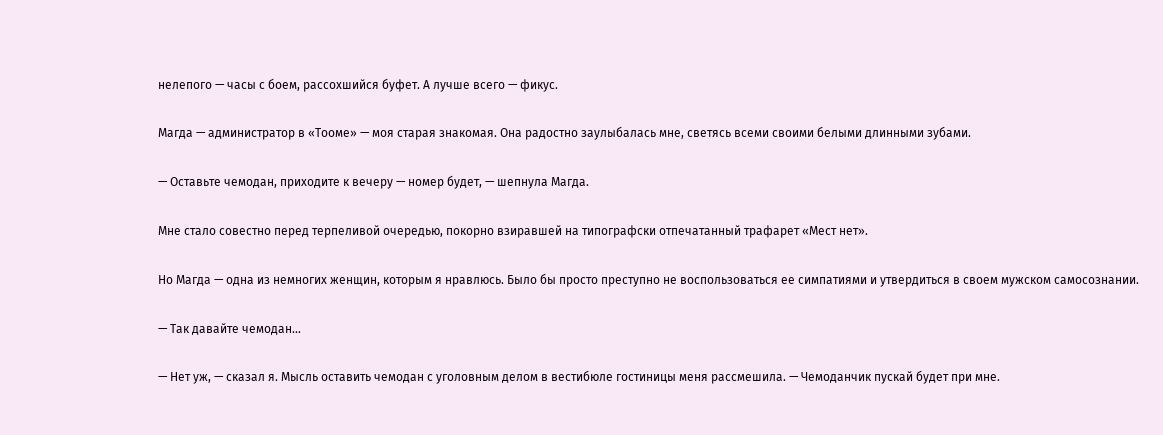нелепого — часы с боем, рассохшийся буфет. А лучше всего — фикус.

Магда — администратор в «Тооме» — моя старая знакомая. Она радостно заулыбалась мне, светясь всеми своими белыми длинными зубами.

— Оставьте чемодан, приходите к вечеру — номер будет, — шепнула Магда.

Мне стало совестно перед терпеливой очередью, покорно взиравшей на типографски отпечатанный трафарет «Мест нет».

Но Магда — одна из немногих женщин, которым я нравлюсь. Было бы просто преступно не воспользоваться ее симпатиями и утвердиться в своем мужском самосознании.

— Так давайте чемодан…

— Нет уж, — сказал я. Мысль оставить чемодан с уголовным делом в вестибюле гостиницы меня рассмешила. — Чемоданчик пускай будет при мне.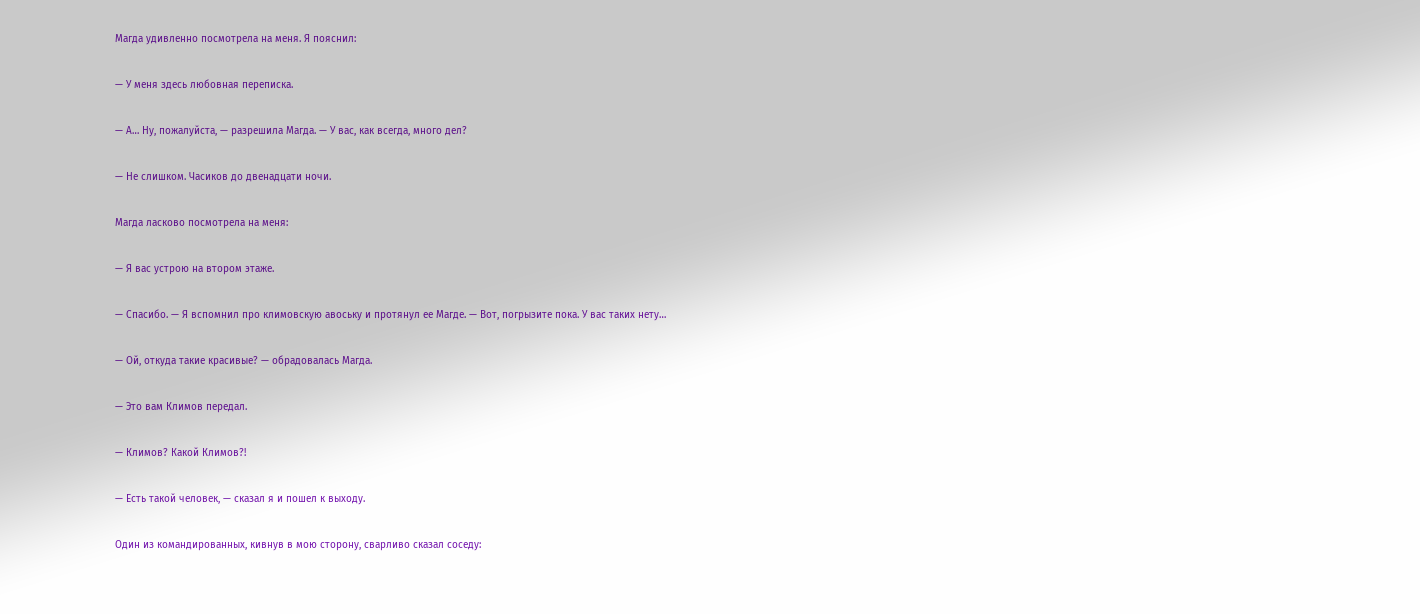Магда удивленно посмотрела на меня. Я пояснил:

— У меня здесь любовная переписка.

— А… Ну, пожалуйста, — разрешила Магда. — У вас, как всегда, много дел?

— Не слишком. Часиков до двенадцати ночи.

Магда ласково посмотрела на меня:

— Я вас устрою на втором этаже.

— Спасибо. — Я вспомнил про климовскую авоську и протянул ее Магде. — Вот, погрызите пока. У вас таких нету…

— Ой, откуда такие красивые? — обрадовалась Магда.

— Это вам Климов передал.

— Климов? Какой Климов?!

— Есть такой человек, — сказал я и пошел к выходу.

Один из командированных, кивнув в мою сторону, сварливо сказал соседу: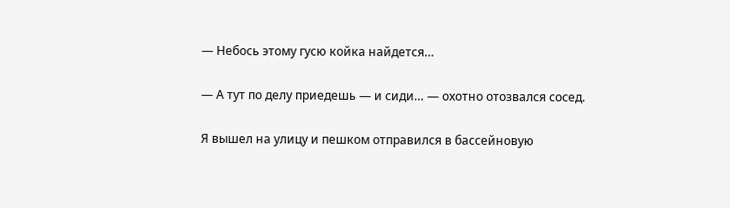— Небось этому гусю койка найдется…

— А тут по делу приедешь — и сиди… — охотно отозвался сосед.

Я вышел на улицу и пешком отправился в бассейновую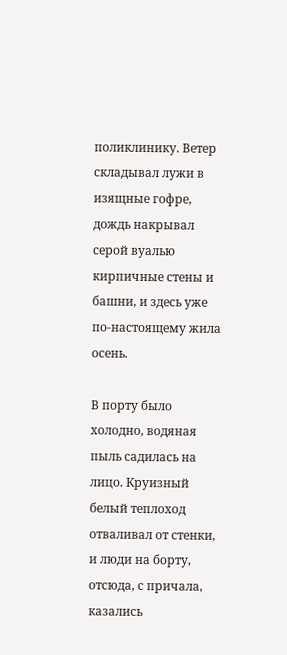поликлинику. Ветер складывал лужи в изящные гофре, дождь накрывал серой вуалью кирпичные стены и башни, и здесь уже по-настоящему жила осень.

В порту было холодно, водяная пыль садилась на лицо. Круизный белый теплоход отваливал от стенки, и люди на борту, отсюда, с причала, казались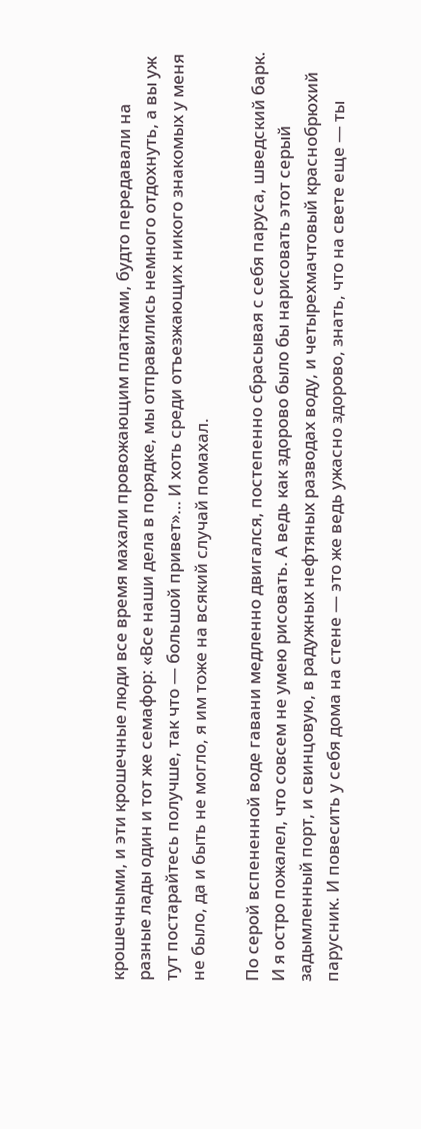крошечными, и эти крошечные люди все время махали провожающим платками, будто передавали на разные лады один и тот же семафор: «Все наши дела в порядке, мы отправились немного отдохнуть, а вы уж тут постарайтесь получше, так что — большой привет»… И хоть среди отъезжающих никого знакомых у меня не было, да и быть не могло, я им тоже на всякий случай помахал.

По серой вспененной воде гавани медленно двигался, постепенно сбрасывая с себя паруса, шведский барк. И я остро пожалел, что совсем не умею рисовать. А ведь как здорово было бы нарисовать этот серый задымленный порт, и свинцовую, в радужных нефтяных разводах воду, и четырехмачтовый краснобрюхий парусник. И повесить у себя дома на стене — это же ведь ужасно здорово, знать, что на свете еще — ты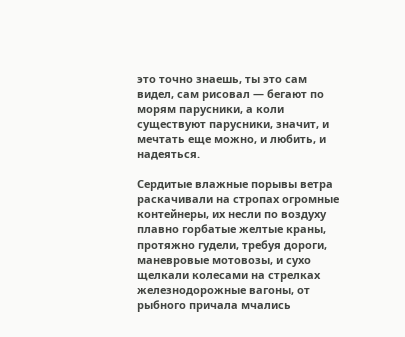это точно знаешь, ты это сам видел, сам рисовал — бегают по морям парусники, а коли существуют парусники, значит, и мечтать еще можно, и любить, и надеяться.

Сердитые влажные порывы ветра раскачивали на стропах огромные контейнеры, их несли по воздуху плавно горбатые желтые краны, протяжно гудели, требуя дороги, маневровые мотовозы, и сухо щелкали колесами на стрелках железнодорожные вагоны, от рыбного причала мчались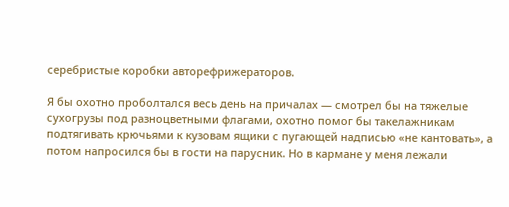серебристые коробки авторефрижераторов.

Я бы охотно проболтался весь день на причалах — смотрел бы на тяжелые сухогрузы под разноцветными флагами, охотно помог бы такелажникам подтягивать крючьями к кузовам ящики с пугающей надписью «не кантовать», а потом напросился бы в гости на парусник. Но в кармане у меня лежали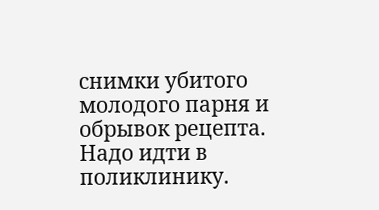снимки убитого молодого парня и обрывок рецепта. Надо идти в поликлинику.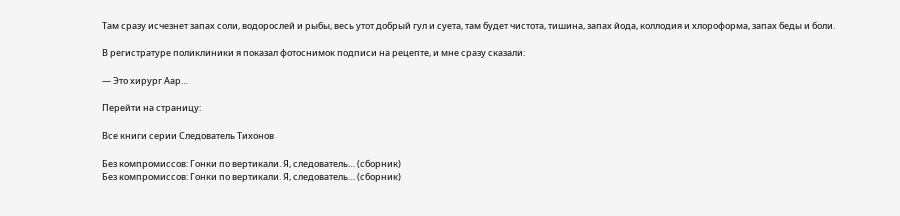Там сразу исчезнет запах соли, водорослей и рыбы, весь утот добрый гул и суета, там будет чистота, тишина, запах йода, коллодия и хлороформа, запах беды и боли.

В регистратуре поликлиники я показал фотоснимок подписи на рецепте, и мне сразу сказали:

— Это хирург Аар…

Перейти на страницу:

Все книги серии Следователь Тихонов

Без компромиссов: Гонки по вертикали. Я, следователь… (сборник)
Без компромиссов: Гонки по вертикали. Я, следователь… (сборник)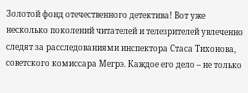Золотой фонд отечественного детектива! Вот уже несколько поколений читателей и телезрителей увлеченно следят за расследованиями инспектора Стаса Тихонова, советского комиссара Мегрэ. Каждое его дело – не только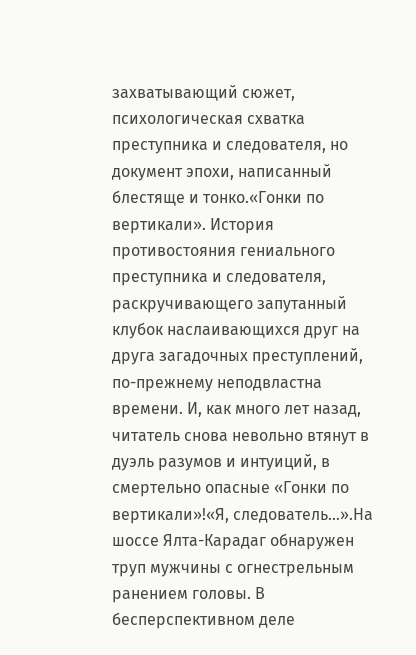захватывающий сюжет, психологическая схватка преступника и следователя, но документ эпохи, написанный блестяще и тонко.«Гонки по вертикали». История противостояния гениального преступника и следователя, раскручивающего запутанный клубок наслаивающихся друг на друга загадочных преступлений, по-прежнему неподвластна времени. И, как много лет назад, читатель снова невольно втянут в дуэль разумов и интуиций, в смертельно опасные «Гонки по вертикали»!«Я, следователь…».На шоссе Ялта-Карадаг обнаружен труп мужчины с огнестрельным ранением головы. В бесперспективном деле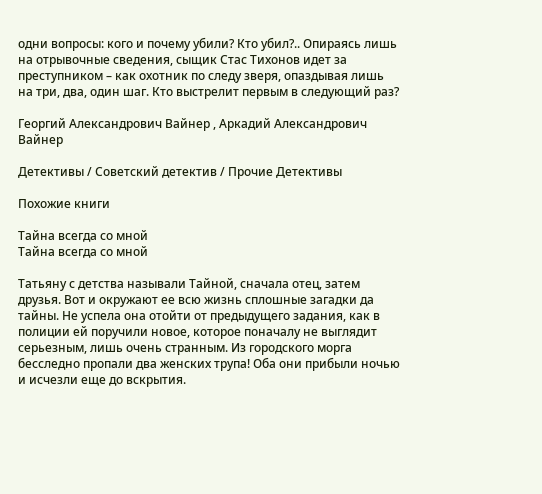одни вопросы: кого и почему убили? Кто убил?.. Опираясь лишь на отрывочные сведения, сыщик Стас Тихонов идет за преступником – как охотник по следу зверя, опаздывая лишь на три, два, один шаг. Кто выстрелит первым в следующий раз?

Георгий Александрович Вайнер , Аркадий Александрович Вайнер

Детективы / Советский детектив / Прочие Детективы

Похожие книги

Тайна всегда со мной
Тайна всегда со мной

Татьяну с детства называли Тайной, сначала отец, затем друзья. Вот и окружают ее всю жизнь сплошные загадки да тайны. Не успела она отойти от предыдущего задания, как в полиции ей поручили новое, которое поначалу не выглядит серьезным, лишь очень странным. Из городского морга бесследно пропали два женских трупа! Оба они прибыли ночью и исчезли еще до вскрытия.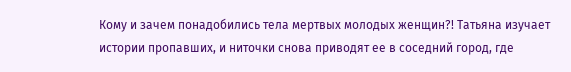Кому и зачем понадобились тела мертвых молодых женщин?! Татьяна изучает истории пропавших, и ниточки снова приводят ее в соседний город, где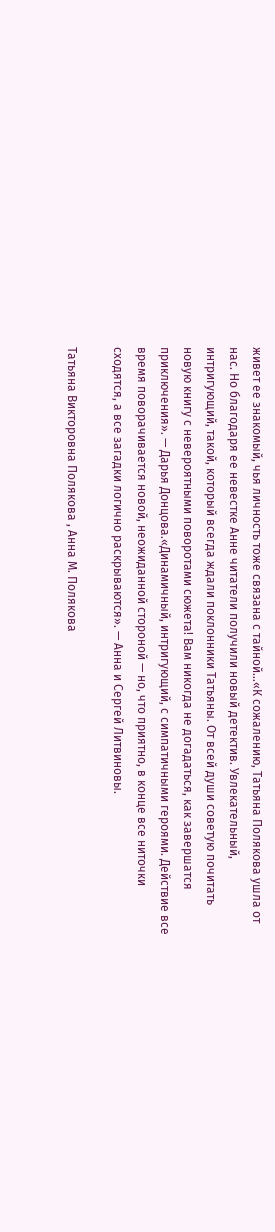живет ее знакомый, чья личность тоже связана с тайной…«К сожалению, Татьяна Полякова ушла от нас. Но благодаря ее невестке Анне читатели получили новый детектив. Увлекательный, интригующий, такой, который всегда ждали поклонники Татьяны. От всей души советую почитать новую книгу с невероятными поворотами сюжета! Вам никогда не догадаться, как завершатся приключения». — Дарья Донцова.«Динамичный, интригующий, с симпатичными героями. Действие все время поворачивается новой, неожиданной стороной — но, что приятно, в конце все ниточки сходятся, а все загадки логично раскрываются». — Анна и Сергей Литвиновы.

Татьяна Викторовна Полякова , Анна М. Полякова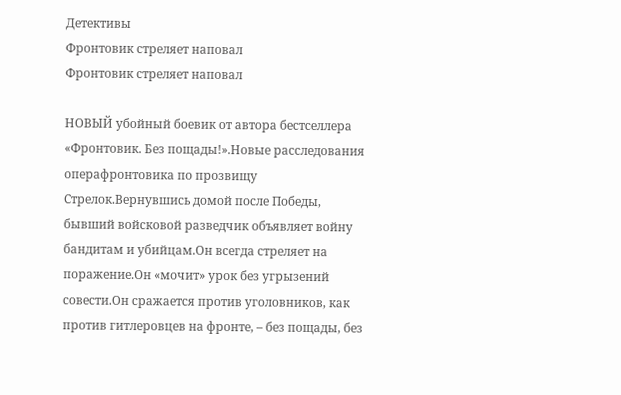Детективы
Фронтовик стреляет наповал
Фронтовик стреляет наповал

НОВЫЙ убойный боевик от автора бестселлера «Фронтовик. Без пощады!».Новые расследования операфронтовика по прозвищу Стрелок.Вернувшись домой после Победы, бывший войсковой разведчик объявляет войну бандитам и убийцам.Он всегда стреляет на поражение.Он «мочит» урок без угрызений совести.Он сражается против уголовников, как против гитлеровцев на фронте, – без пощады, без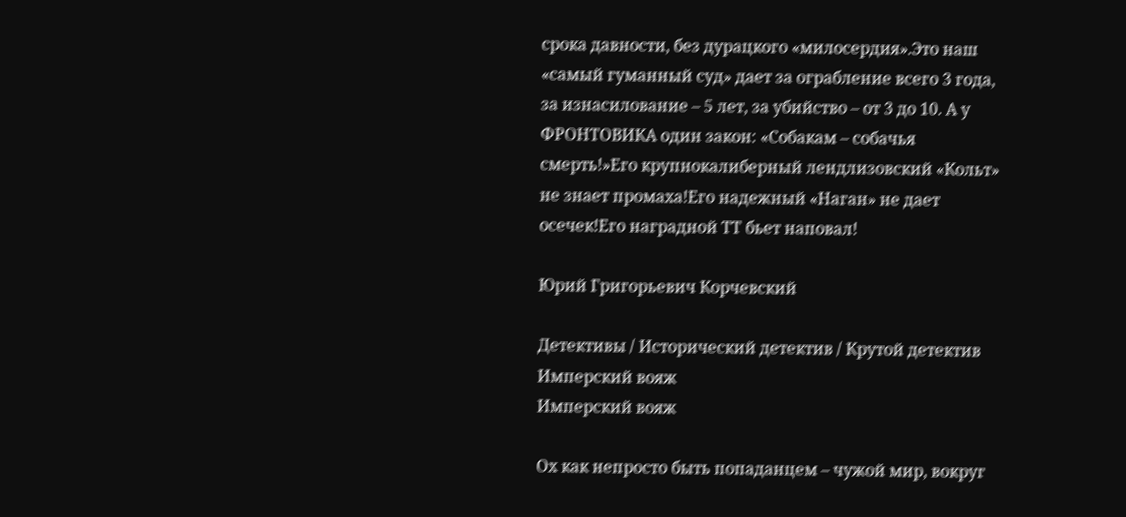срока давности, без дурацкого «милосердия».Это наш «самый гуманный суд» дает за ограбление всего 3 года, за изнасилование – 5 лет, за убийство – от 3 до 10. А у ФРОНТОВИКА один закон: «Собакам – собачья смерть!»Его крупнокалиберный лендлизовский «Кольт» не знает промаха!Его надежный «Наган» не дает осечек!Его наградной ТТ бьет наповал!

Юрий Григорьевич Корчевский

Детективы / Исторический детектив / Крутой детектив
Имперский вояж
Имперский вояж

Ох как непросто быть попаданцем – чужой мир, вокруг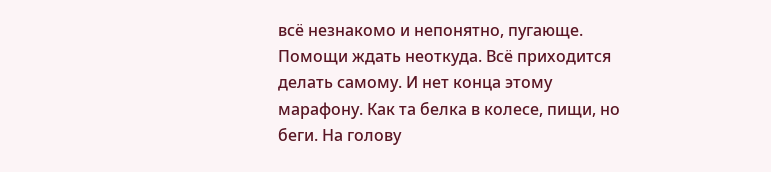всё незнакомо и непонятно, пугающе. Помощи ждать неоткуда. Всё приходится делать самому. И нет конца этому марафону. Как та белка в колесе, пищи, но беги. На голову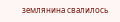землянина свалилось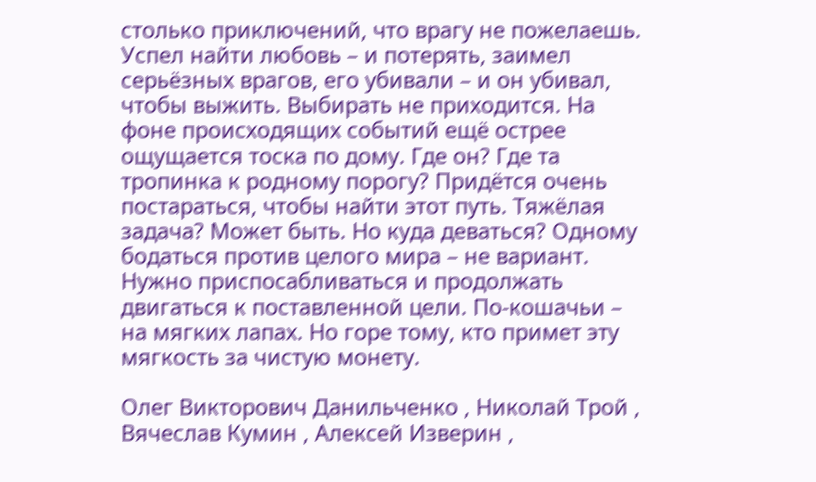столько приключений, что врагу не пожелаешь. Успел найти любовь – и потерять, заимел серьёзных врагов, его убивали – и он убивал, чтобы выжить. Выбирать не приходится. На фоне происходящих событий ещё острее ощущается тоска по дому. Где он? Где та тропинка к родному порогу? Придётся очень постараться, чтобы найти этот путь. Тяжёлая задача? Может быть. Но куда деваться? Одному бодаться против целого мира – не вариант. Нужно приспосабливаться и продолжать двигаться к поставленной цели. По-кошачьи – на мягких лапах. Но горе тому, кто примет эту мягкость за чистую монету.

Олег Викторович Данильченко , Николай Трой , Вячеслав Кумин , Алексей Изверин ,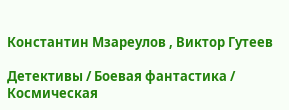Константин Мзареулов , Виктор Гутеев

Детективы / Боевая фантастика / Космическая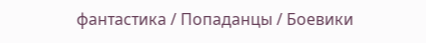фантастика / Попаданцы / Боевики